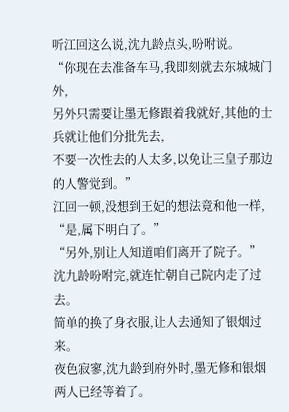听江回这么说,沈九龄点头,吩咐说。
“你现在去准备车马,我即刻就去东城城门外,
另外只需要让墨无修跟着我就好,其他的士兵就让他们分批先去,
不要一次性去的人太多,以免让三皇子那边的人警觉到。”
江回一顿,没想到王妃的想法竟和他一样,
“是,属下明白了。”
“另外,别让人知道咱们离开了院子。”
沈九龄吩咐完,就连忙朝自己院内走了过去。
简单的换了身衣服,让人去通知了银烟过来。
夜色寂寥,沈九龄到府外时,墨无修和银烟两人已经等着了。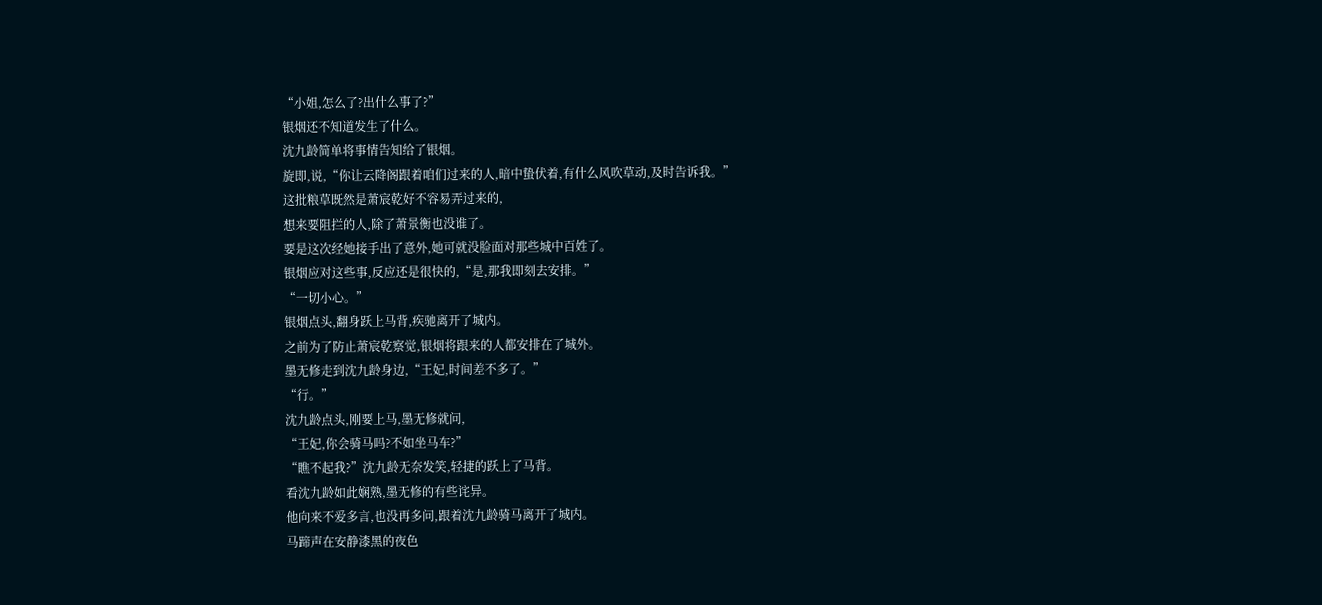“小姐,怎么了?出什么事了?”
银烟还不知道发生了什么。
沈九龄简单将事情告知给了银烟。
旋即,说,“你让云降阁跟着咱们过来的人,暗中蛰伏着,有什么风吹草动,及时告诉我。”
这批粮草既然是萧宸乾好不容易弄过来的,
想来要阻拦的人,除了萧景衡也没谁了。
要是这次经她接手出了意外,她可就没脸面对那些城中百姓了。
银烟应对这些事,反应还是很快的,“是,那我即刻去安排。”
“一切小心。”
银烟点头,翻身跃上马背,疾驰离开了城内。
之前为了防止萧宸乾察觉,银烟将跟来的人都安排在了城外。
墨无修走到沈九龄身边,“王妃,时间差不多了。”
“行。”
沈九龄点头,刚要上马,墨无修就问,
“王妃,你会骑马吗?不如坐马车?”
“瞧不起我?”沈九龄无奈发笑,轻捷的跃上了马背。
看沈九龄如此娴熟,墨无修的有些诧异。
他向来不爱多言,也没再多问,跟着沈九龄骑马离开了城内。
马蹄声在安静漆黑的夜色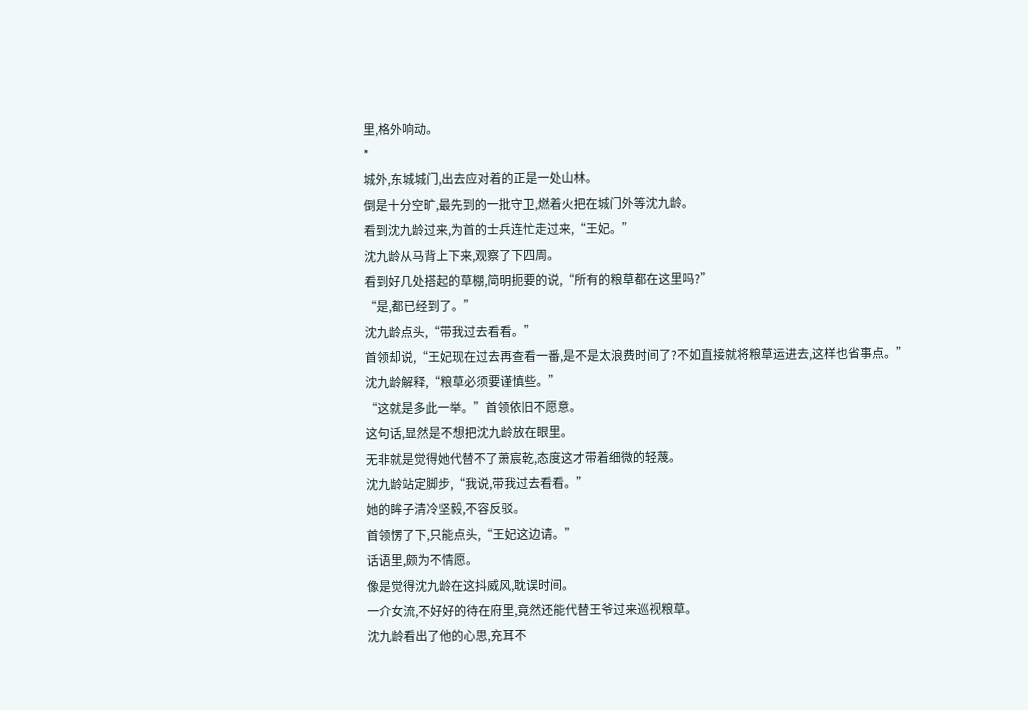里,格外响动。
*
城外,东城城门,出去应对着的正是一处山林。
倒是十分空旷,最先到的一批守卫,燃着火把在城门外等沈九龄。
看到沈九龄过来,为首的士兵连忙走过来,“王妃。”
沈九龄从马背上下来,观察了下四周。
看到好几处搭起的草棚,简明扼要的说,“所有的粮草都在这里吗?”
“是,都已经到了。”
沈九龄点头,“带我过去看看。”
首领却说,“王妃现在过去再查看一番,是不是太浪费时间了?不如直接就将粮草运进去,这样也省事点。”
沈九龄解释,“粮草必须要谨慎些。”
“这就是多此一举。”首领依旧不愿意。
这句话,显然是不想把沈九龄放在眼里。
无非就是觉得她代替不了萧宸乾,态度这才带着细微的轻蔑。
沈九龄站定脚步,“我说,带我过去看看。”
她的眸子清冷坚毅,不容反驳。
首领愣了下,只能点头,“王妃这边请。”
话语里,颇为不情愿。
像是觉得沈九龄在这抖威风,耽误时间。
一介女流,不好好的待在府里,竟然还能代替王爷过来巡视粮草。
沈九龄看出了他的心思,充耳不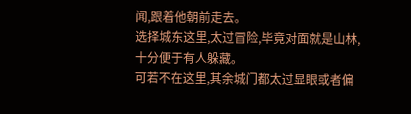闻,跟着他朝前走去。
选择城东这里,太过冒险,毕竟对面就是山林,十分便于有人躲藏。
可若不在这里,其余城门都太过显眼或者偏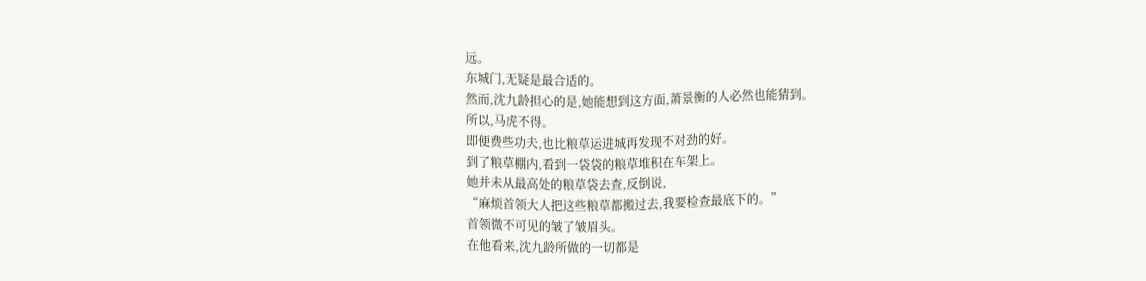远。
东城门,无疑是最合适的。
然而,沈九龄担心的是,她能想到这方面,萧景衡的人必然也能猜到。
所以,马虎不得。
即便费些功夫,也比粮草运进城再发现不对劲的好。
到了粮草棚内,看到一袋袋的粮草堆积在车架上。
她并未从最高处的粮草袋去查,反倒说,
“麻烦首领大人把这些粮草都搬过去,我要检查最底下的。”
首领微不可见的皱了皱眉头。
在他看来,沈九龄所做的一切都是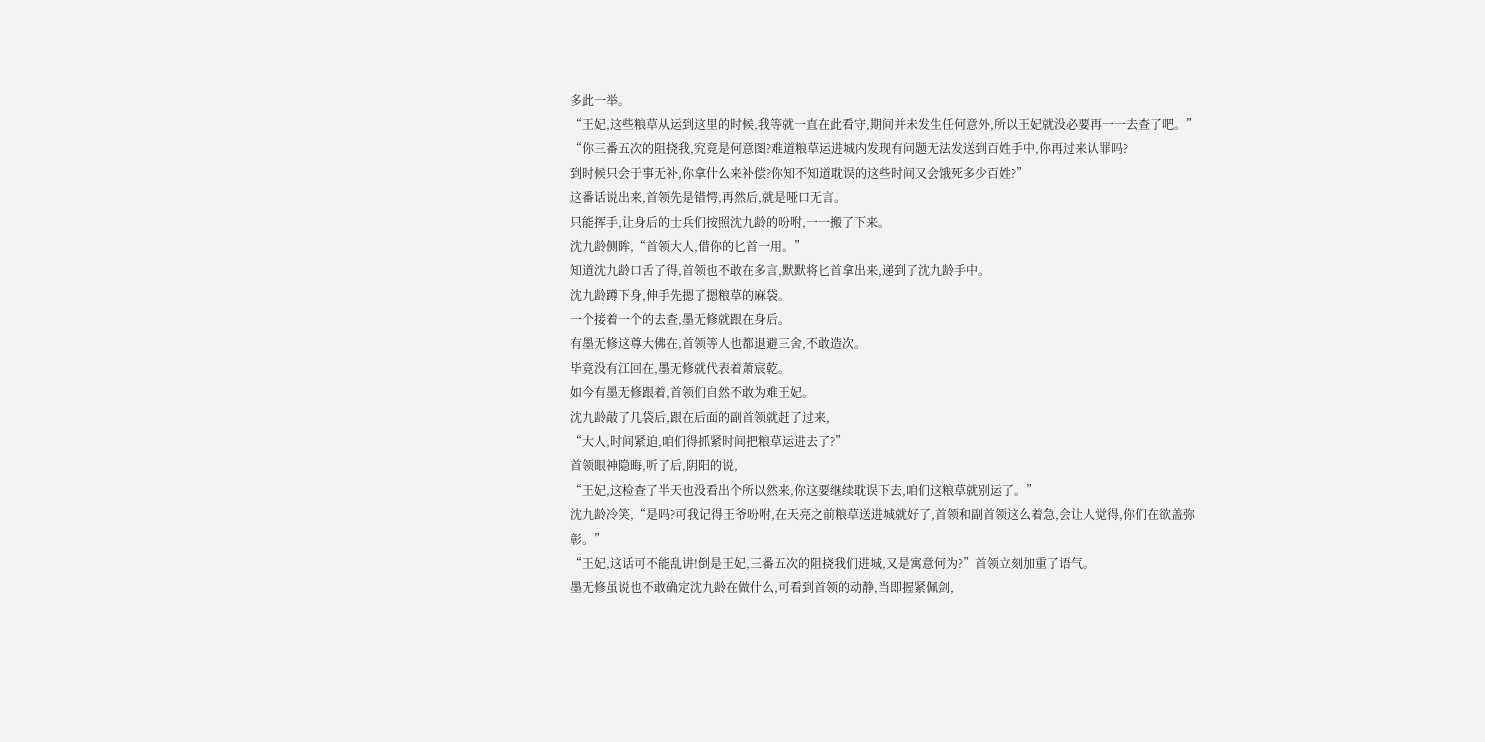多此一举。
“王妃,这些粮草从运到这里的时候,我等就一直在此看守,期间并未发生任何意外,所以王妃就没必要再一一去查了吧。”
“你三番五次的阻挠我,究竟是何意图?难道粮草运进城内发现有问题无法发送到百姓手中,你再过来认罪吗?
到时候只会于事无补,你拿什么来补偿?你知不知道耽误的这些时间又会饿死多少百姓?”
这番话说出来,首领先是错愕,再然后,就是哑口无言。
只能挥手,让身后的士兵们按照沈九龄的吩咐,一一搬了下来。
沈九龄侧眸,“首领大人,借你的匕首一用。”
知道沈九龄口舌了得,首领也不敢在多言,默默将匕首拿出来,递到了沈九龄手中。
沈九龄蹲下身,伸手先摁了摁粮草的麻袋。
一个接着一个的去查,墨无修就跟在身后。
有墨无修这尊大佛在,首领等人也都退避三舍,不敢造次。
毕竟没有江回在,墨无修就代表着萧宸乾。
如今有墨无修跟着,首领们自然不敢为难王妃。
沈九龄敲了几袋后,跟在后面的副首领就赶了过来,
“大人,时间紧迫,咱们得抓紧时间把粮草运进去了?”
首领眼神隐晦,听了后,阴阳的说,
“王妃,这检查了半天也没看出个所以然来,你这要继续耽误下去,咱们这粮草就别运了。”
沈九龄冷笑,“是吗?可我记得王爷吩咐,在天亮之前粮草送进城就好了,首领和副首领这么着急,会让人觉得,你们在欲盖弥彰。”
“王妃,这话可不能乱讲!倒是王妃,三番五次的阻挠我们进城,又是寓意何为?”首领立刻加重了语气。
墨无修虽说也不敢确定沈九龄在做什么,可看到首领的动静,当即握紧佩剑,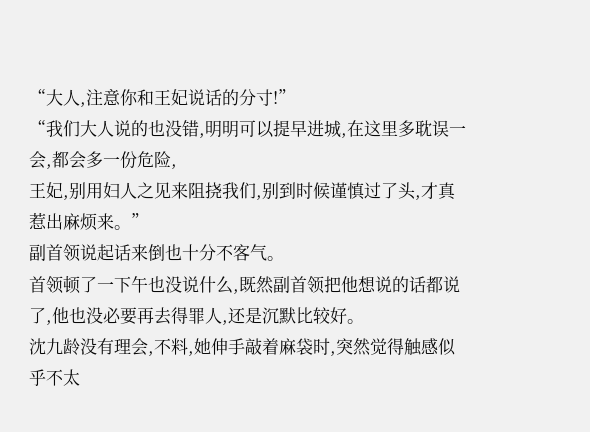“大人,注意你和王妃说话的分寸!”
“我们大人说的也没错,明明可以提早进城,在这里多耽误一会,都会多一份危险,
王妃,别用妇人之见来阻挠我们,别到时候谨慎过了头,才真惹出麻烦来。”
副首领说起话来倒也十分不客气。
首领顿了一下午也没说什么,既然副首领把他想说的话都说了,他也没必要再去得罪人,还是沉默比较好。
沈九龄没有理会,不料,她伸手敲着麻袋时,突然觉得触感似乎不太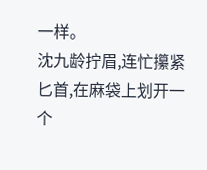一样。
沈九龄拧眉,连忙攥紧匕首,在麻袋上划开一个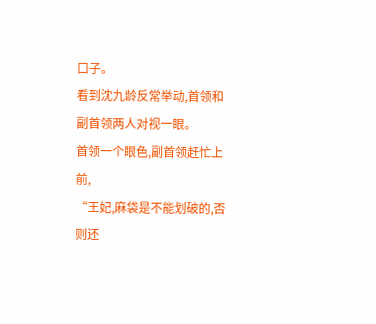口子。
看到沈九龄反常举动,首领和副首领两人对视一眼。
首领一个眼色,副首领赶忙上前,
“王妃,麻袋是不能划破的,否则还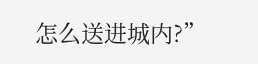怎么送进城内?”